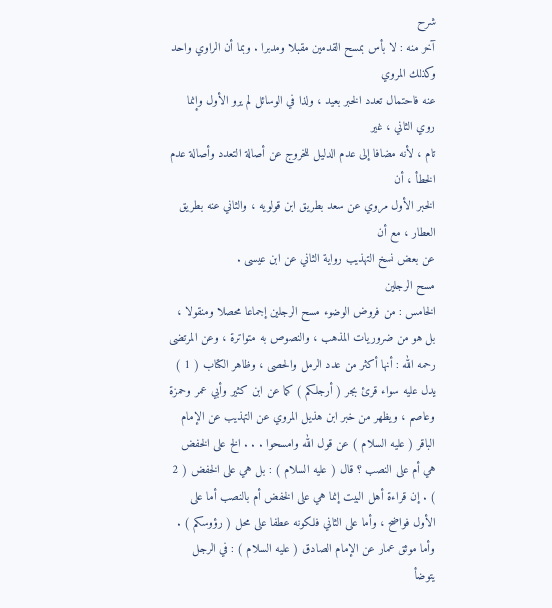شرح
آخر منه : لا بأس بمسح القدمين مقبلا ومدبرا . وبما أن الراوي واحد وكذلك المروي
عنه فاحتمال تعدد الخبر بعيد ، ولذا في الوسائل لم يرو الأول وإنما روي الثاني ، غير
تام ، لأنه مضافا إلى عدم الدليل للخروج عن أصالة التعدد وأصالة عدم الخطأ ، أن
الخبر الأول مروي عن سعد بطريق ابن قولويه ، والثاني عنه بطريق العطار ، مع أن
عن بعض نسخ التهذيب رواية الثاني عن ابن عيسى .
مسح الرجلين
الخامس : من فروض الوضوء مسح الرجلين إجماعا محصلا ومنقولا ، بل هو من ضروريات المذهب ، والنصوص به متواترة ، وعن المرتضى رحمه الله : أنها أكثر من عدد الرمل والحصى ، وظاهر الكتاب ( 1 ) يدل عليه سواء قرئ بجر ( أرجلكم ) كما عن ابن كثير وأبي عمر وحمزة وعاصم ، ويظهر من خبر ابن هذيل المروي عن التهذيب عن الإمام الباقر ( عليه السلام ) عن قول الله وامسحوا . . . الخ على الخفض هي أم على النصب ؟ قال ( عليه السلام ) : بل هي على الخفض ( 2 ) . إن قراءة أهل البيت إنما هي على الخفض أم بالنصب أما على الأول فواضح ، وأما على الثاني فلكونه عطفا على محل ( رؤوسكم ) . وأما موثق عمار عن الإمام الصادق ( عليه السلام ) : في الرجل يتوضأ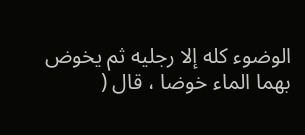الوضوء كله إلا رجليه ثم يخوض بهما الماء خوضا ، قال (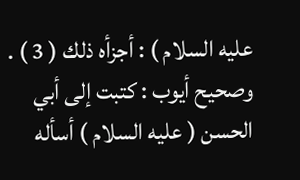عليه السلام ) : أجزأه ذلك ( 3 ) . وصحيح أيوب : كتبت إلى أبي الحسن ( عليه السلام ) أسأله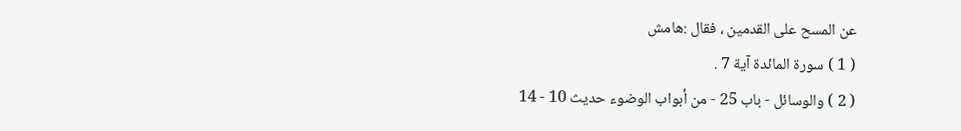عن المسح على القدمين ، فقال :هامش
( 1 ) سورة المائدة آية 7 .
( 2 ) والوسائل - باب 25 - من أبواب الوضوء حديث 10 - 14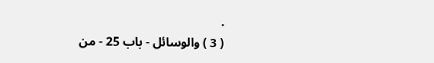.
( 3 ) والوسائل - باب 25 - من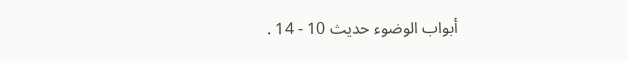أبواب الوضوء حديث 10 - 14 .